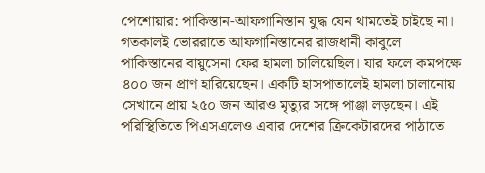পেশোয়ার: পাকিস্তান-আফগানিস্তান যুদ্ধ যেন থামতেই চাইছে না। গতকালই ভোররাতে আফগানিস্তানের রাজধানী কাবুলে পাকিস্তানের বায়ুসেনা ফের হামলা চালিয়েছিল। যার ফলে কমপক্ষে ৪০০ জন প্রাণ হারিয়েছেন। একটি হাসপাতালেই হামলা চালানোয় সেখানে প্রায় ২৫০ জন আরও মৃত্যুর সঙ্গে পাঞ্জা লড়ছেন। এই পরিস্থিতিতে পিএসএলেও এবার দেশের ক্রিকেটারদের পাঠাতে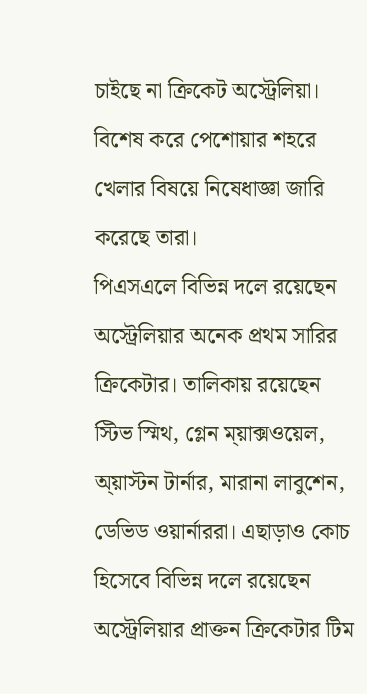চাইছে না ক্রিকেট অস্ট্রেলিয়া। বিশেষ করে পেশোয়ার শহরে খেলার বিষয়ে নিষেধাজ্ঞা জারি করেছে তারা।
পিএসএলে বিভিন্ন দলে রয়েছেন অস্ট্রেলিয়ার অনেক প্রথম সারির ক্রিকেটার। তালিকায় রয়েছেন স্টিভ স্মিথ, গ্লেন ম্য়াক্সওয়েল, অ্য়াস্টন টার্নার, মারানা লাবুশেন, ডেভিড ওয়ার্নাররা। এছাড়াও কোচ হিসেবে বিভিন্ন দলে রয়েছেন অস্ট্রেলিয়ার প্রাক্তন ক্রিকেটার টিম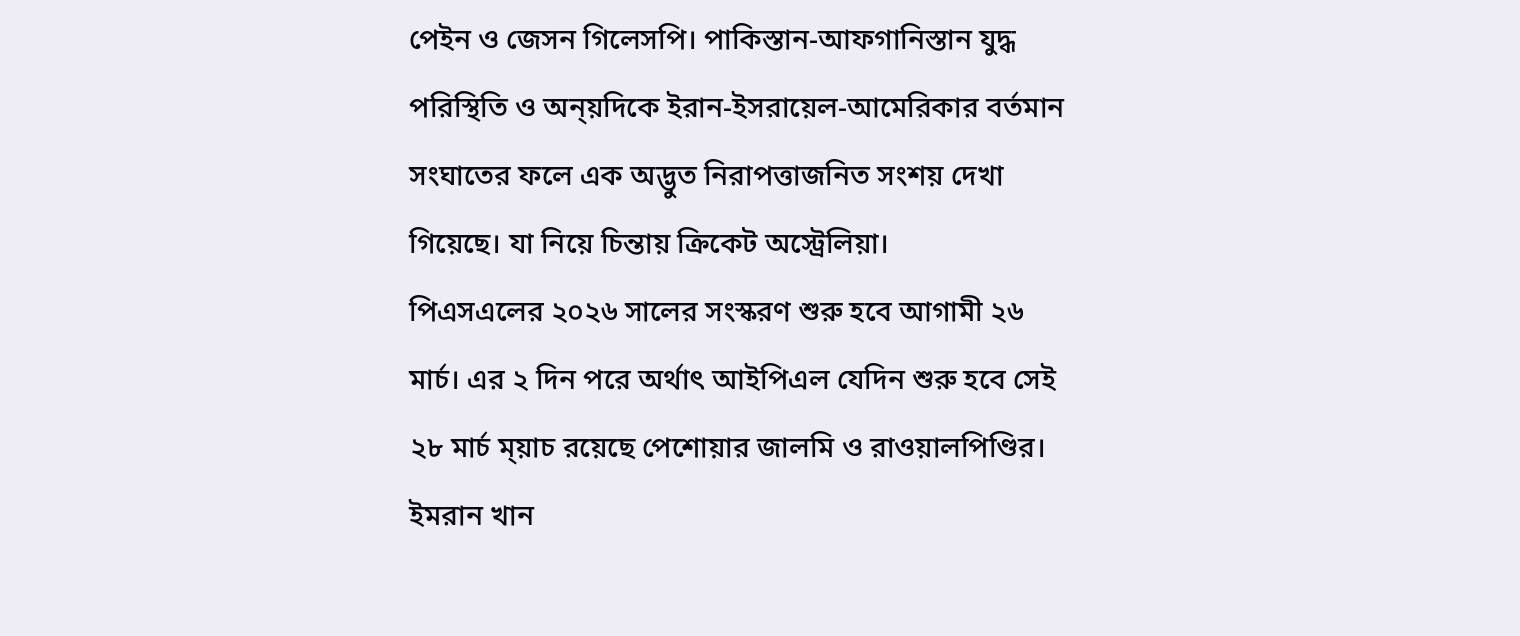পেইন ও জেসন গিলেসপি। পাকিস্তান-আফগানিস্তান যুদ্ধ পরিস্থিতি ও অন্য়দিকে ইরান-ইসরায়েল-আমেরিকার বর্তমান সংঘাতের ফলে এক অদ্ভুত নিরাপত্তাজনিত সংশয় দেখা গিয়েছে। যা নিয়ে চিন্তায় ক্রিকেট অস্ট্রেলিয়া।
পিএসএলের ২০২৬ সালের সংস্করণ শুরু হবে আগামী ২৬ মার্চ। এর ২ দিন পরে অর্থাৎ আইপিএল যেদিন শুরু হবে সেই ২৮ মার্চ ম্য়াচ রয়েছে পেশোয়ার জালমি ও রাওয়ালপিণ্ডির। ইমরান খান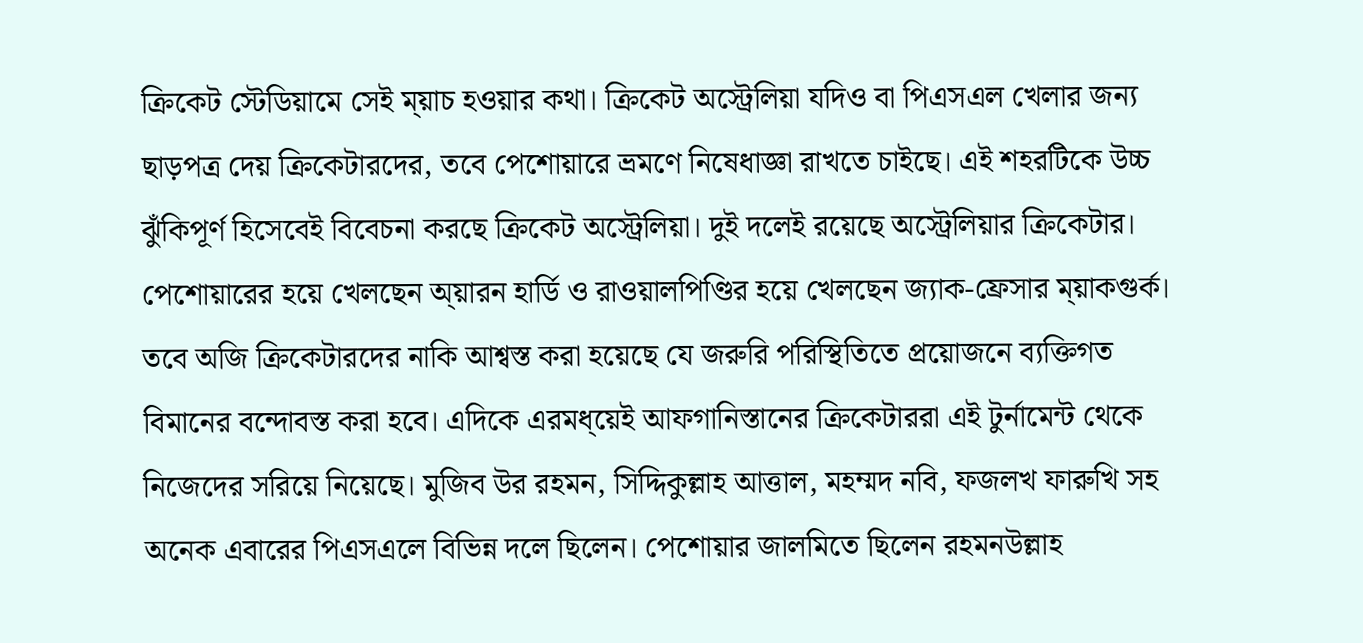ক্রিকেট স্টেডিয়ামে সেই ম্য়াচ হওয়ার কথা। ক্রিকেট অস্ট্রেলিয়া যদিও বা পিএসএল খেলার জন্য ছাড়পত্র দেয় ক্রিকেটারদের, তবে পেশোয়ারে ভ্রমণে নিষেধাজ্ঞা রাখতে চাইছে। এই শহরটিকে উচ্চ ঝুঁকিপূর্ণ হিসেবেই বিবেচনা করছে ক্রিকেট অস্ট্রেলিয়া। দুই দলেই রয়েছে অস্ট্রেলিয়ার ক্রিকেটার। পেশোয়ারের হয়ে খেলছেন অ্য়ারন হার্ডি ও রাওয়ালপিণ্ডির হয়ে খেলছেন জ্যাক-ফ্রেসার ম্য়াকগুর্ক। তবে অজি ক্রিকেটারদের নাকি আশ্বস্ত করা হয়েছে যে জরুরি পরিস্থিতিতে প্রয়োজনে ব্যক্তিগত বিমানের বন্দোবস্ত করা হবে। এদিকে এরমধ্য়েই আফগানিস্তানের ক্রিকেটাররা এই টুর্নামেন্ট থেকে নিজেদের সরিয়ে নিয়েছে। মুজিব উর রহমন, সিদ্দিকুল্লাহ আত্তাল, মহম্মদ নবি, ফজলখ ফারুখি সহ অনেক এবারের পিএসএলে বিভিন্ন দলে ছিলেন। পেশোয়ার জালমিতে ছিলেন রহমনউল্লাহ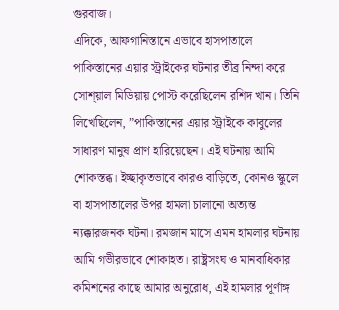গুরবাজ।
এদিকে, আফগানিস্তানে এভাবে হাসপাতালে পাকিস্তানের এয়ার স্ট্রাইকের ঘটনার তীব্র নিন্দা করে সোশ্য়াল মিডিয়ায় পোস্ট করেছিলেন রশিদ খান। তিনি লিখেছিলেন, ”পাকিস্তানের এয়ার স্ট্রাইকে কাবুলের সাধারণ মানুষ প্রাণ হারিয়েছেন। এই ঘটনায় আমি শোকস্তব্ধ। ইচ্ছাকৃতভাবে কারও বাড়িতে, কোনও স্কুলে বা হাসপাতালের উপর হামলা চালানো অত্যন্ত ন্যক্কারজনক ঘটনা। রমজান মাসে এমন হামলার ঘটনায় আমি গভীরভাবে শোকাহত। রাষ্ট্রসংঘ ও মানবাধিকার কমিশনের কাছে আমার অনুরোধ, এই হামলার পূর্ণাঙ্গ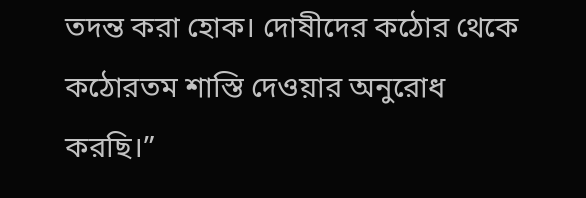তদন্ত করা হোক। দোষীদের কঠোর থেকে কঠোরতম শাস্তি দেওয়ার অনুরোধ করছি।”